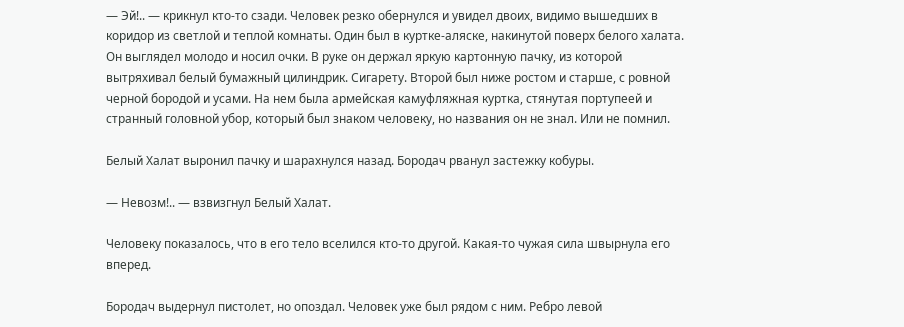— Эй!.. — крикнул кто-то сзади. Человек резко обернулся и увидел двоих, видимо вышедших в коридор из светлой и теплой комнаты. Один был в куртке-аляске, накинутой поверх белого халата. Он выглядел молодо и носил очки. В руке он держал яркую картонную пачку, из которой вытряхивал белый бумажный цилиндрик. Сигарету. Второй был ниже ростом и старше, с ровной черной бородой и усами. На нем была армейская камуфляжная куртка, стянутая портупеей и странный головной убор, который был знаком человеку, но названия он не знал. Или не помнил.

Белый Халат выронил пачку и шарахнулся назад. Бородач рванул застежку кобуры.

— Невозм!.. — взвизгнул Белый Халат.

Человеку показалось, что в его тело вселился кто-то другой. Какая-то чужая сила швырнула его вперед.

Бородач выдернул пистолет, но опоздал. Человек уже был рядом с ним. Ребро левой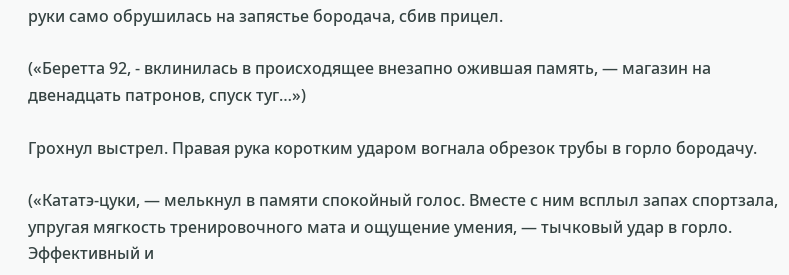руки само обрушилась на запястье бородача, сбив прицел.

(«Беретта 92, - вклинилась в происходящее внезапно ожившая память, — магазин на двенадцать патронов, спуск туг…»)

Грохнул выстрел. Правая рука коротким ударом вогнала обрезок трубы в горло бородачу.

(«Кататэ-цуки, — мелькнул в памяти спокойный голос. Вместе с ним всплыл запах спортзала, упругая мягкость тренировочного мата и ощущение умения, — тычковый удар в горло. Эффективный и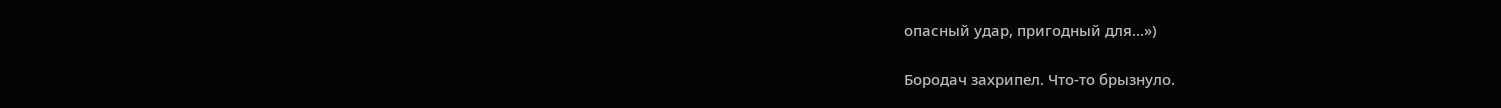опасный удар, пригодный для…»)

Бородач захрипел. Что-то брызнуло.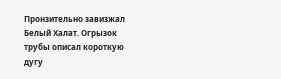Пронзительно завизжал Белый Халат. Огрызок трубы описал короткую дугу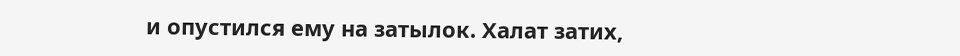и опустился ему на затылок. Халат затих,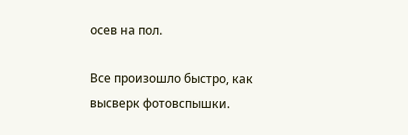осев на пол.

Все произошло быстро, как высверк фотовспышки.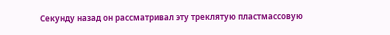Секунду назад он рассматривал эту треклятую пластмассовую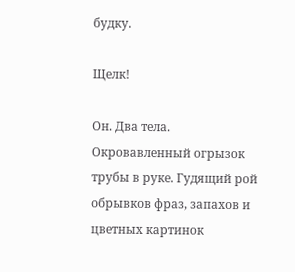будку.

Щелк!

Он. Два тела. Окровавленный огрызок трубы в руке. Гудящий рой обрывков фраз, запахов и цветных картинок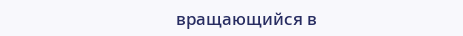вращающийся в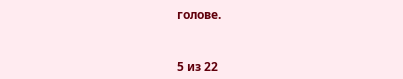голове.



5 из 22